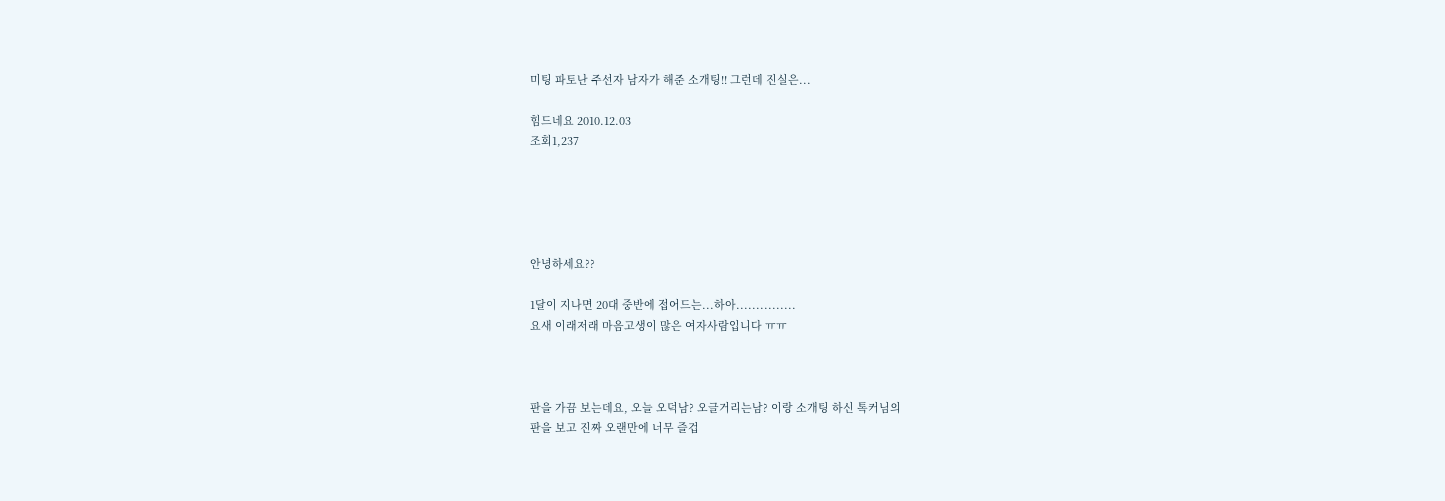미팅 파토난 주선자 남자가 해준 소개팅!! 그런데 진실은...

힘드네요 2010.12.03
조회1,237





안녕하세요??

1달이 지나면 20대 중반에 접어드는...하아...............
요새 이래저래 마음고생이 많은 여자사람입니다 ㅠㅠ



판을 가끔 보는데요, 오늘 오덕남? 오글거리는남? 이랑 소개팅 하신 톡커님의
판을 보고 진짜 오랜만에 너무 즐겁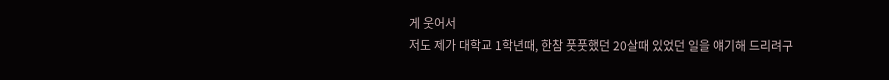게 웃어서
저도 제가 대학교 1학년때, 한참 풋풋했던 20살때 있었던 일을 얘기해 드리려구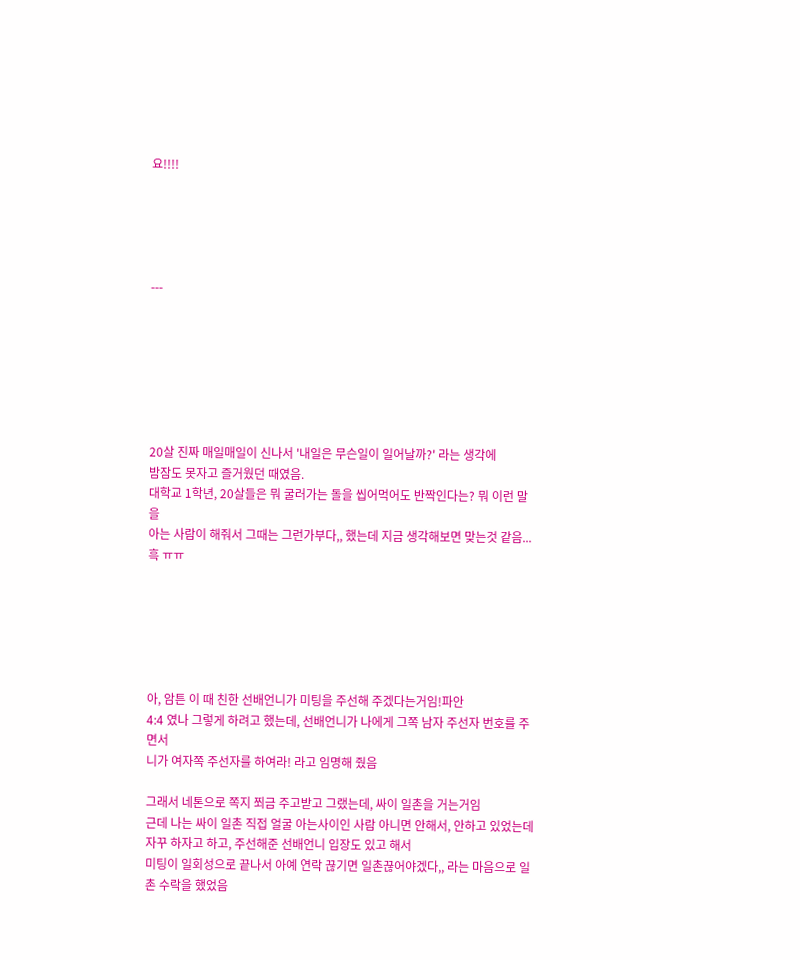요!!!!





---







20살 진짜 매일매일이 신나서 '내일은 무슨일이 일어날까?' 라는 생각에
밤잠도 못자고 즐거웠던 때였음.
대학교 1학년, 20살들은 뭐 굴러가는 돌을 씹어먹어도 반짝인다는? 뭐 이런 말을
아는 사람이 해줘서 그때는 그런가부다,, 했는데 지금 생각해보면 맞는것 같음...흑 ㅠㅠ






아, 암튼 이 때 친한 선배언니가 미팅을 주선해 주겠다는거임!파안
4:4 였나 그렇게 하려고 했는데, 선배언니가 나에게 그쪽 남자 주선자 번호를 주면서
니가 여자쪽 주선자를 하여라! 라고 임명해 줬음

그래서 네톤으로 쪽지 쬐금 주고받고 그랬는데, 싸이 일촌을 거는거임
근데 나는 싸이 일촌 직접 얼굴 아는사이인 사람 아니면 안해서, 안하고 있었는데
자꾸 하자고 하고, 주선해준 선배언니 입장도 있고 해서
미팅이 일회성으로 끝나서 아예 연락 끊기면 일촌끊어야겠다,, 라는 마음으로 일촌 수락을 했었음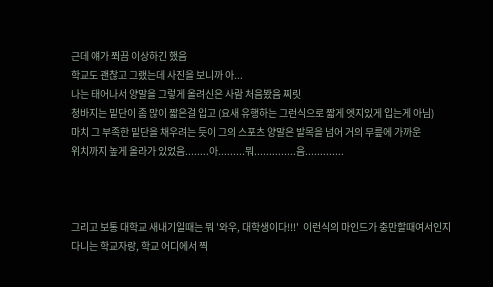근데 얘가 쬐끔 이상하긴 했음
학교도 괜찮고 그랬는데 사진을 보니까 아...
나는 태어나서 양말을 그렇게 올려신은 사람 처음봤음 찌릿
청바지는 밑단이 좀 많이 짧은걸 입고 (요새 유행하는 그런식으로 짧게 엣지있게 입는게 아님)
마치 그 부족한 밑단을 채우려는 듯이 그의 스포츠 양말은 발목을 넘어 거의 무릎에 가까운
위치까지 높게 올라가 있었음........아.........뭐..............음.............



그리고 보통 대학교 새내기일때는 뭐 '와우, 대학생이다!!!'  이런식의 마인드가 충만할때여서인지
다니는 학교자랑, 학교 어디에서 찍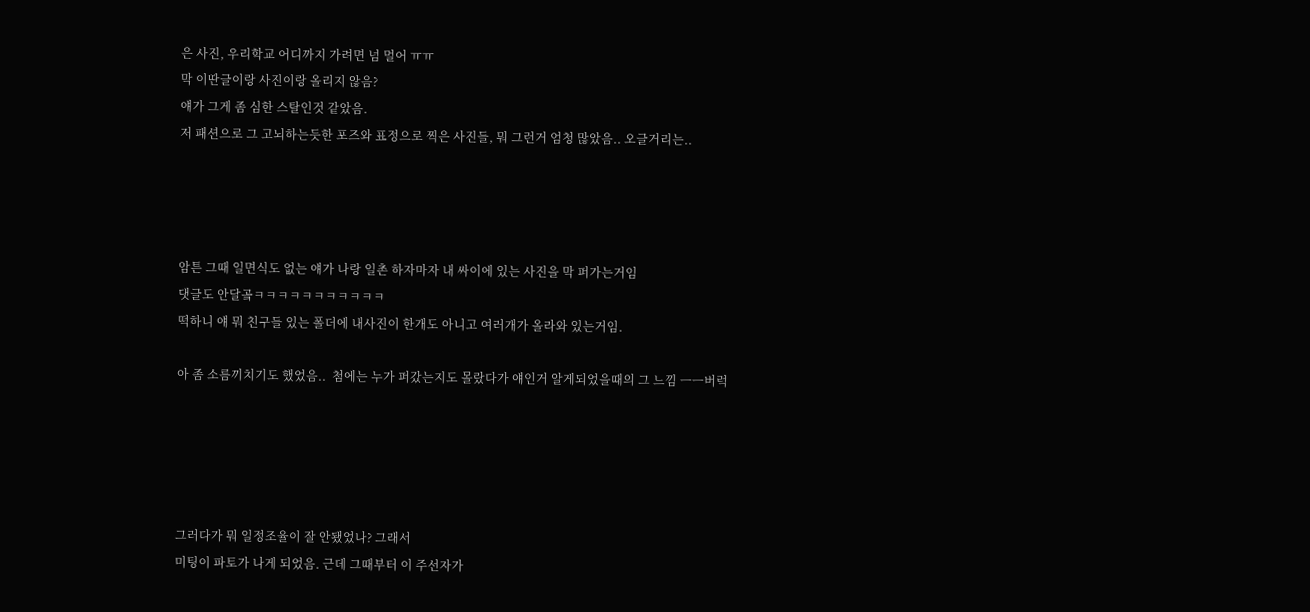은 사진, 우리학교 어디까지 가려면 넘 멀어 ㅠㅠ
막 이딴글이랑 사진이랑 올리지 않음?
얘가 그게 좀 심한 스탈인것 같았음.
저 패션으로 그 고뇌하는듯한 포즈와 표정으로 찍은 사진들, 뭐 그런거 엄청 많았음.. 오글거리는..




암튼 그때 일면식도 없는 얘가 나랑 일촌 하자마자 내 싸이에 있는 사진을 막 퍼가는거임
댓글도 안달곸ㅋㅋㅋㅋㅋㅋㅋㅋㅋㅋㅋ
떡하니 얘 뭐 친구들 있는 폴더에 내사진이 한개도 아니고 여러개가 올라와 있는거임.

아 좀 소름끼치기도 했었음..  첨에는 누가 퍼갔는지도 몰랐다가 얘인거 알게되었을때의 그 느낌 ㅡㅡ버럭





그러다가 뭐 일정조율이 잘 안됐었나? 그래서
미팅이 파토가 나게 되었음. 근데 그때부터 이 주선자가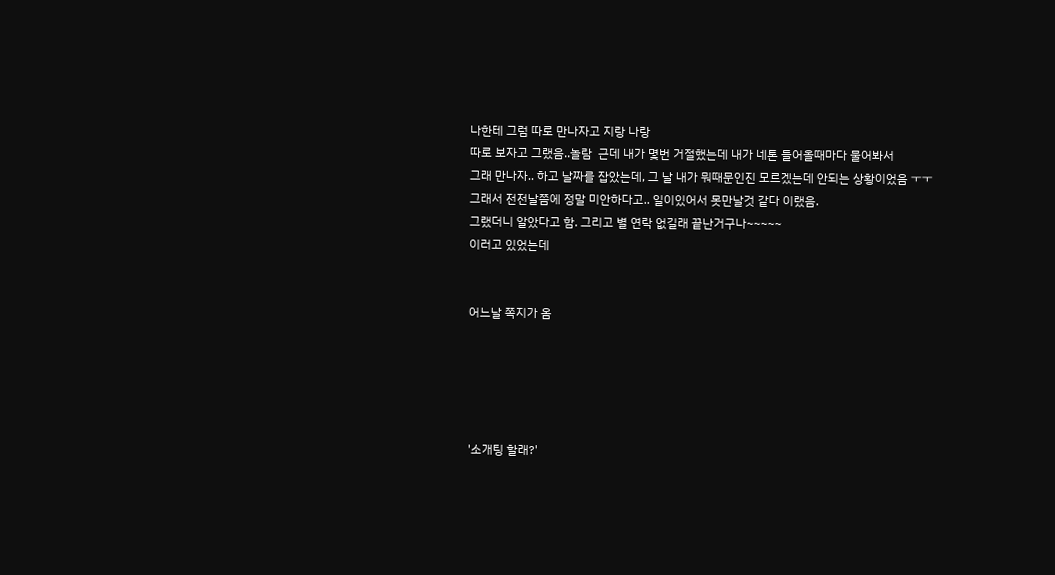나한테 그럼 따로 만나자고 지랑 나랑
따로 보자고 그랬음..놀람  근데 내가 몇번 거절했는데 내가 네톤 들어올때마다 물어봐서
그래 만나자.. 하고 날짜를 잡았는데, 그 날 내가 뭐때문인진 모르겠는데 안되는 상황이었음 ㅜㅜ
그래서 전전날쯤에 정말 미안하다고.. 일이있어서 못만날것 같다 이랬음.
그랬더니 알았다고 함. 그리고 별 연락 없길래 끝난거구나~~~~~
이러고 있었는데


어느날 쪽지가 옴





'소개팅 할래?'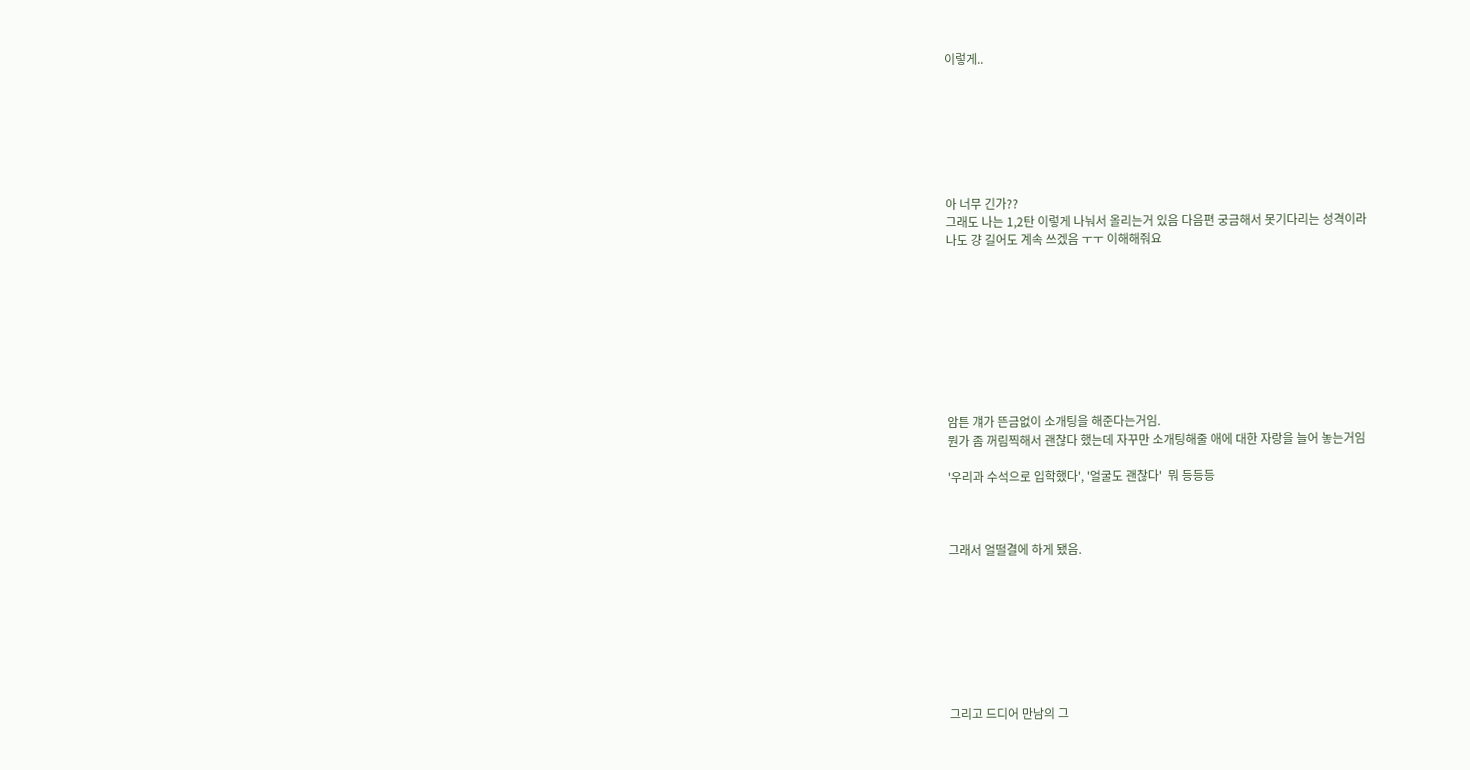이렇게..







아 너무 긴가??
그래도 나는 1,2탄 이렇게 나눠서 올리는거 있음 다음편 궁금해서 못기다리는 성격이라
나도 걍 길어도 계속 쓰겠음 ㅜㅜ 이해해줘요









암튼 걔가 뜬금없이 소개팅을 해준다는거임.
뭔가 좀 꺼림찍해서 괜찮다 했는데 자꾸만 소개팅해줄 애에 대한 자랑을 늘어 놓는거임

'우리과 수석으로 입학했다', '얼굴도 괜찮다'  뭐 등등등



그래서 얼떨결에 하게 됐음.








그리고 드디어 만남의 그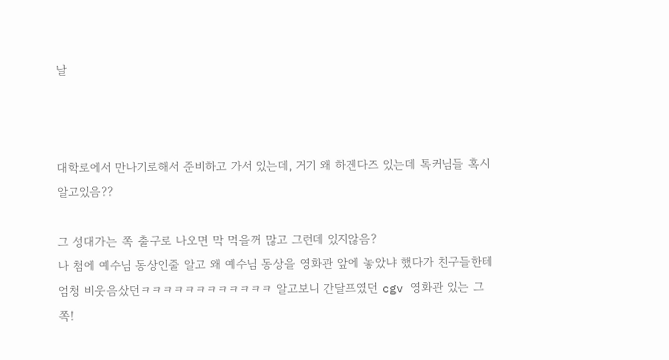날



대학로에서 만나기로해서 준비하고 가서 있는데, 거기 왜 하겐다즈 있는데 톡커님들 혹시 알고있음??

그 성대가는 쪽 출구로 나오면 막 먹을꺼 많고 그런데 있지않음?
나 첨에 예수님 동상인줄 알고 왜 예수님 동상을 영화관 앞에 놓았냐 했다가 친구들한테
엄청 비웃음샀던ㅋㅋㅋㅋㅋㅋㅋㅋㅋㅋㅋㅋ 알고보니 간달프였던 cgv 영화관 있는 그쪽!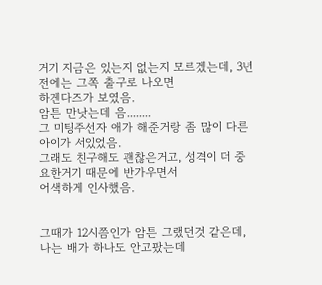거기 지금은 있는지 없는지 모르겠는데, 3년전에는 그쪽 출구로 나오면
하겐다즈가 보였음.
암튼 만낫는데 음........
그 미팅주선자 애가 해준거랑 좀 많이 다른 아이가 서있었음.
그래도 친구해도 괜찮은거고, 성격이 더 중요한거기 때문에 반가우면서
어색하게 인사했음.


그때가 12시쯤인가 암튼 그랬던것 같은데, 나는 배가 하나도 안고팠는데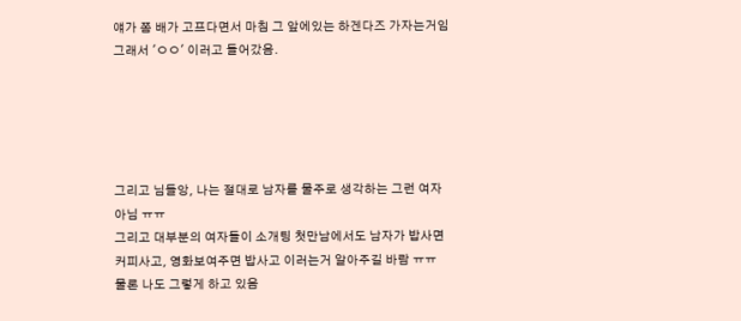얘가 쫌 배가 고프다면서 마침 그 앞에있는 하겐다즈 가자는거임
그래서 'ㅇㅇ' 이러고 들어갔음.





그리고 님들앙, 나는 절대로 남자를 물주로 생각하는 그런 여자 아님 ㅠㅠ
그리고 대부분의 여자들이 소개팅 첫만남에서도 남자가 밥사면
커피사고, 영화보여주면 밥사고 이러는거 알아주길 바람 ㅠㅠ 물론 나도 그렇게 하고 있음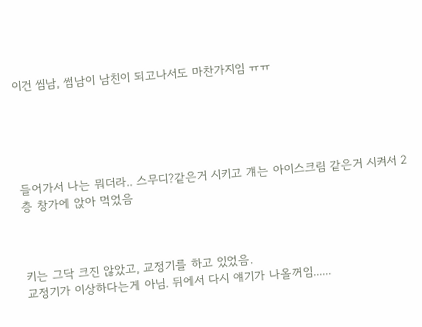이건 씸남, 썸남이 남친이 되고나서도 마찬가지임 ㅠㅠ





들어가서 나는 뭐더라.. 스무디?같은거 시키고 걔는 아이스크림 같은거 시켜서 2층 창가에 앉아 먹었음



키는 그닥 크진 않았고, 교정기를 하고 있었음.
교정기가 이상하다는게 아님. 뒤에서 다시 얘기가 나올꺼임......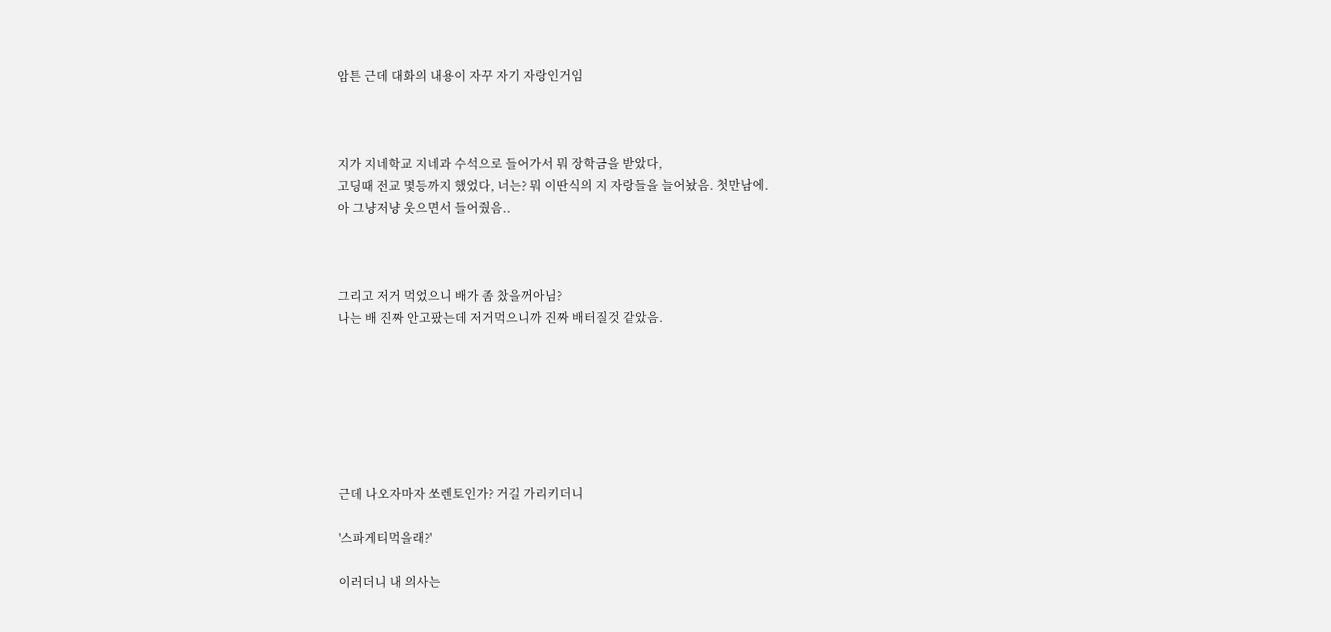암튼 근데 대화의 내용이 자꾸 자기 자랑인거임



지가 지네학교 지네과 수석으로 들어가서 뭐 장학금을 받았다,
고딩때 전교 몇등까지 했었다, 너는? 뭐 이딴식의 지 자랑들을 늘어놨음. 첫만남에.
아 그냥저냥 웃으면서 들어줬음..



그리고 저거 먹었으니 배가 좀 찼을꺼아님?
나는 배 진짜 안고팠는데 저거먹으니까 진짜 배터질것 같았음.







근데 나오자마자 쏘렌토인가? 거길 가리키더니

'스파게티먹을래?'

이러더니 내 의사는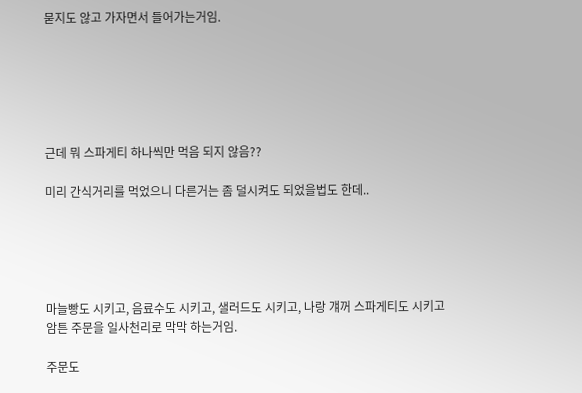묻지도 않고 가자면서 들어가는거임.






근데 뭐 스파게티 하나씩만 먹음 되지 않음??

미리 간식거리를 먹었으니 다른거는 좀 덜시켜도 되었을법도 한데..





마늘빵도 시키고, 음료수도 시키고, 샐러드도 시키고, 나랑 걔꺼 스파게티도 시키고
암튼 주문을 일사천리로 막막 하는거임.

주문도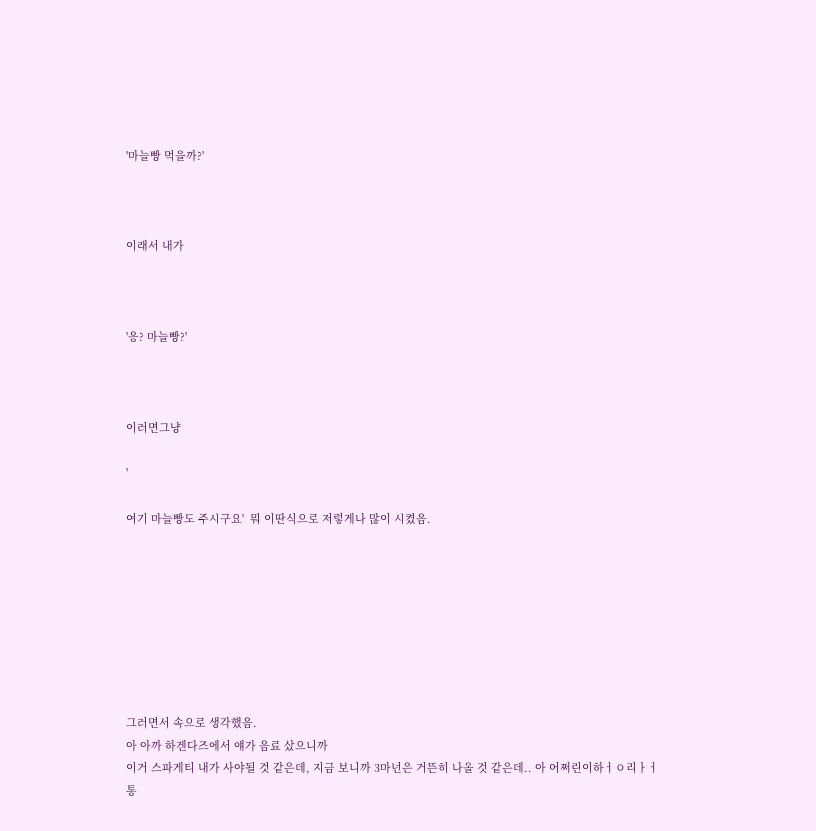'마늘빵 먹을까?'



이래서 내가



'응? 마늘빵?'



이러면그냥

'

여기 마늘빵도 주시구요'  뭐 이딴식으로 저렇게나 많이 시켰음.








그러면서 속으로 생각했음.
아 아까 하겐다즈에서 얘가 음료 샀으니까
이거 스파게티 내가 사야될 것 같은데, 지금 보니까 3마넌은 거뜬히 나올 것 같은데.. 아 어쩌린이하ㅓㅇ리ㅏㅓ통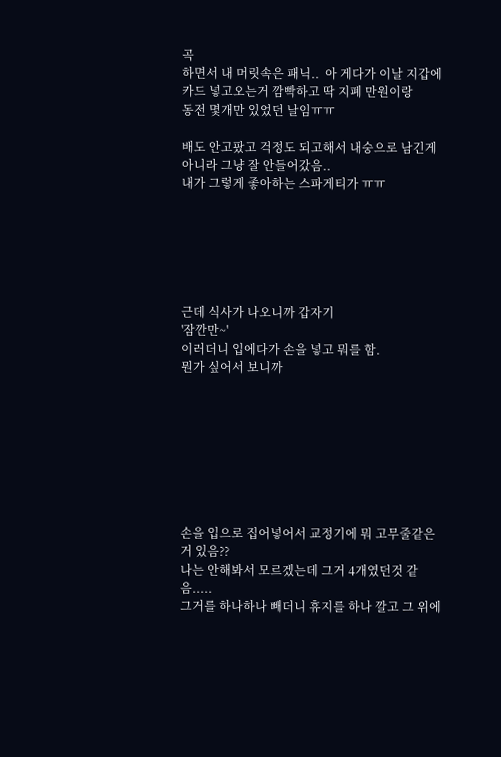곡
하면서 내 머릿속은 패닉..  아 게다가 이날 지갑에 카드 넣고오는거 깜빡하고 딱 지폐 만원이랑
동전 몇개만 있었던 날임ㅠㅠ

배도 안고팠고 걱정도 되고해서 내숭으로 남긴게 아니라 그냥 잘 안들어갔음..
내가 그렇게 좋아하는 스파게티가 ㅠㅠ






근데 식사가 나오니까 갑자기
'잠깐만~'
이러더니 입에다가 손을 넣고 뭐를 함.
뭔가 싶어서 보니까








손을 입으로 집어넣어서 교정기에 뭐 고무줄같은거 있음??
나는 안해봐서 모르겠는데 그거 4개였던것 같음.....
그거를 하나하나 빼더니 휴지를 하나 깔고 그 위에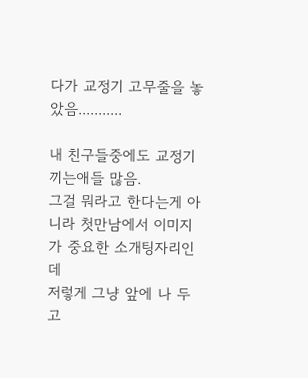다가 교정기 고무줄을 놓았음...........

내 친구들중에도 교정기 끼는애들 많음.
그걸 뭐라고 한다는게 아니라 첫만남에서 이미지가 중요한 소개팅자리인데
저렇게 그냥 앞에 나 두고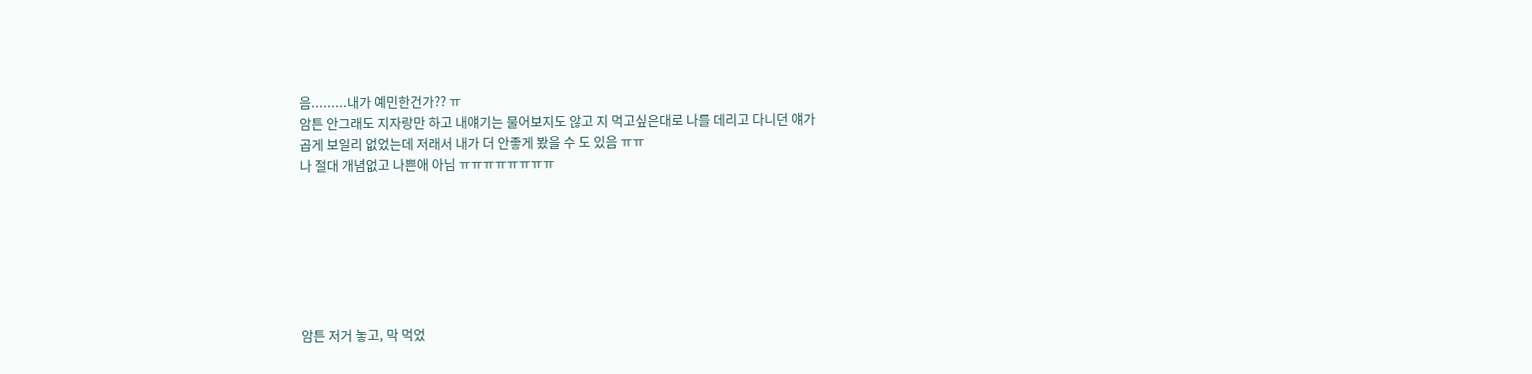음.........내가 예민한건가?? ㅠ
암튼 안그래도 지자랑만 하고 내얘기는 물어보지도 않고 지 먹고싶은대로 나를 데리고 다니던 얘가
곱게 보일리 없었는데 저래서 내가 더 안좋게 봤을 수 도 있음 ㅠㅠ
나 절대 개념없고 나쁜애 아님 ㅠㅠㅠㅠㅠㅠㅠㅠ







암튼 저거 놓고, 막 먹었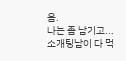음.
나는 좀 남기고...
소개팅남이 다 먹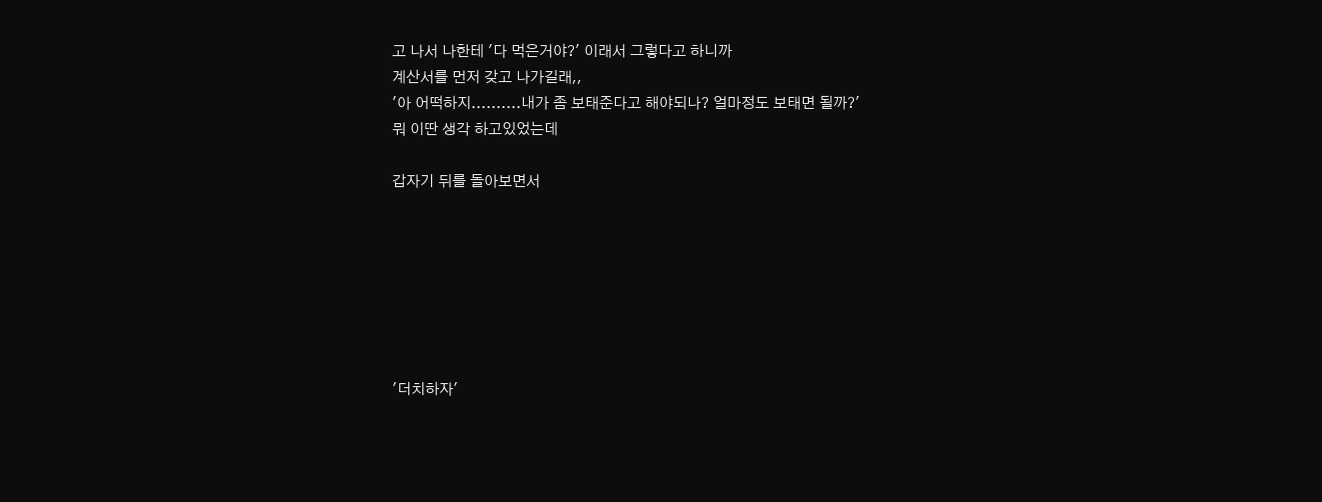고 나서 나한테 '다 먹은거야?' 이래서 그렇다고 하니까
계산서를 먼저 갖고 나가길래,,
'아 어떡하지..........내가 좀 보태준다고 해야되나? 얼마정도 보태면 될까?'
뭐 이딴 생각 하고있었는데

갑자기 뒤를 돌아보면서







'더치하자'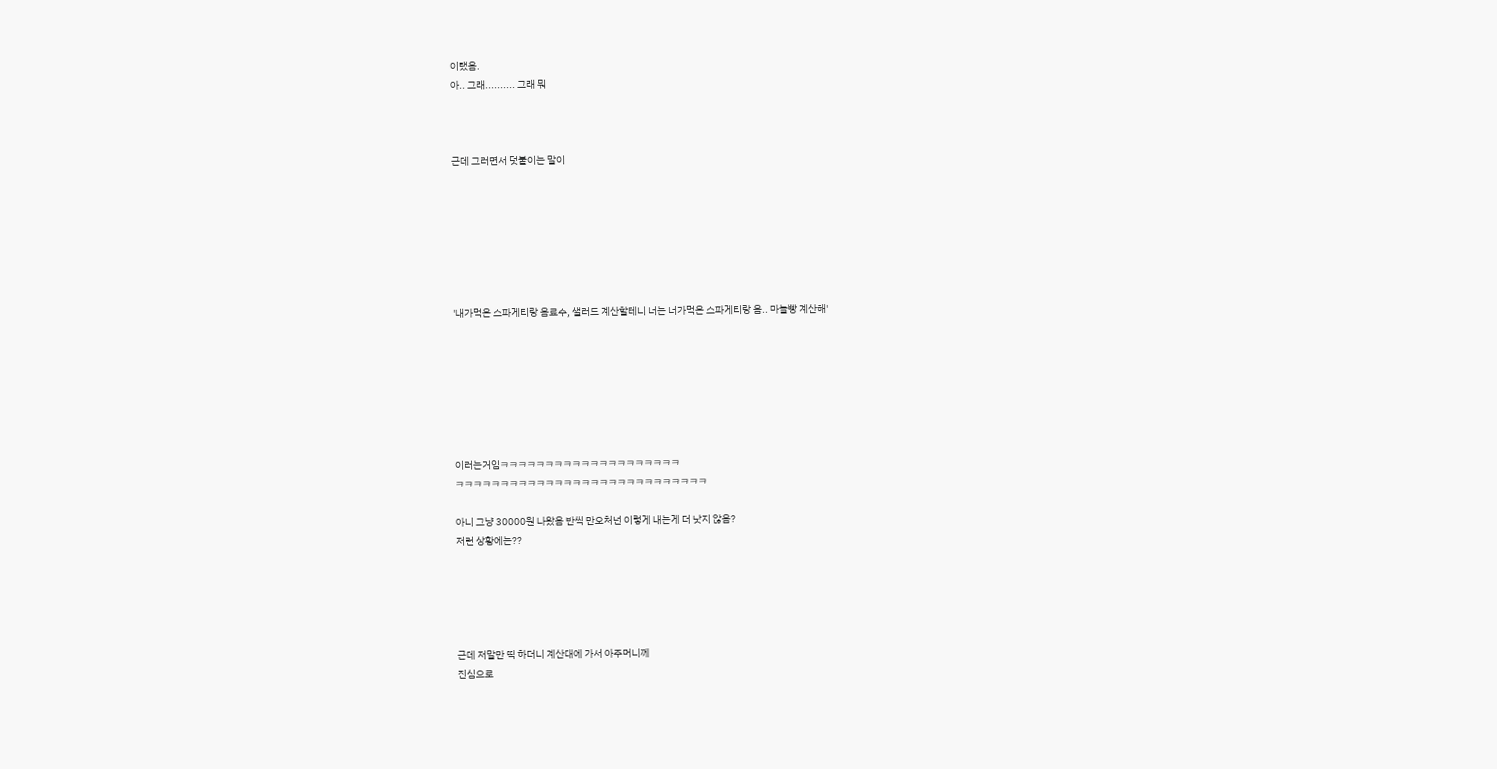이랬음.
아.. 그래.......... 그래 뭐



근데 그러면서 덧붙이는 말이







'내가먹은 스파게티랑 음료수, 샐러드 계산할테니 너는 너가먹은 스파게티랑 음.. 마늘빵 계산해'







이러는거임ㅋㅋㅋㅋㅋㅋㅋㅋㅋㅋㅋㅋㅋㅋㅋㅋㅋㅋㅋㅋ
ㅋㅋㅋㅋㅋㅋㅋㅋㅋㅋㅋㅋㅋㅋㅋㅋㅋㅋㅋㅋㅋㅋㅋㅋㅋㅋㅋㅋ

아니 그냥 30000원 나왔음 반씩 만오처넌 이렇게 내는게 더 낫지 않음?
저런 상황에는??





근데 저말만 띡 하더니 계산대에 가서 아주머니께
진심으로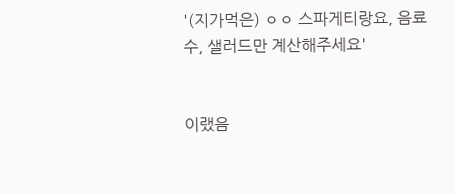'(지가먹은) ㅇㅇ 스파게티랑요, 음료수, 샐러드만 계산해주세요'


이랬음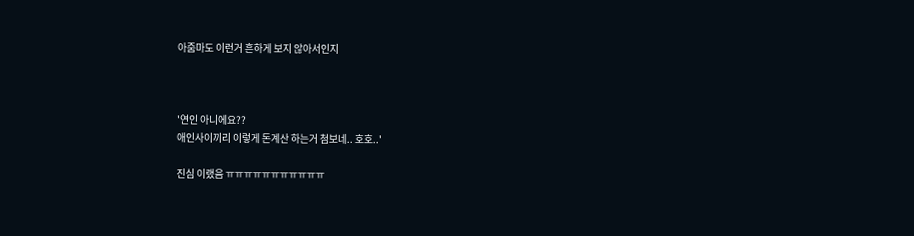아줌마도 이런거 흔하게 보지 않아서인지



'연인 아니에요??
애인사이끼리 이렇게 돈계산 하는거 첨보네.. 호호..'

진심 이랬음 ㅠㅠㅠㅠㅠㅠㅠㅠㅠㅠㅠ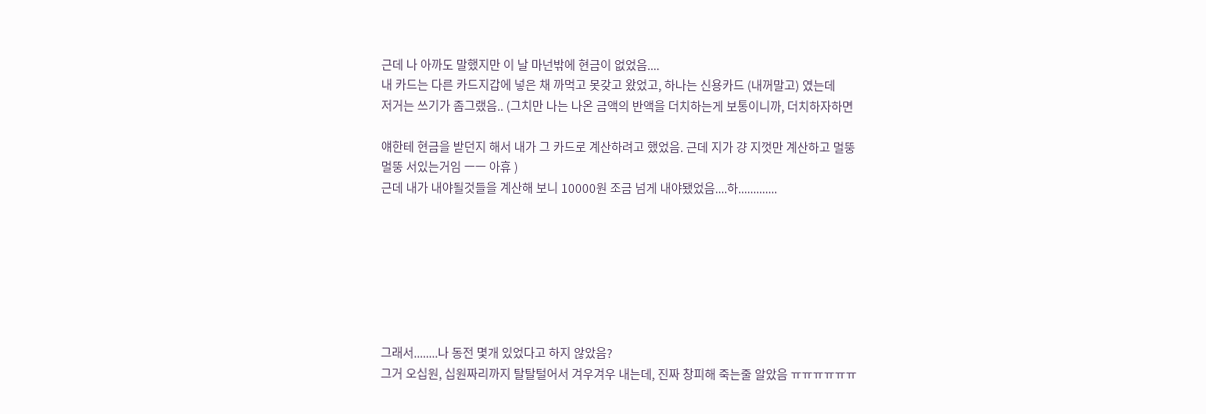근데 나 아까도 말했지만 이 날 마넌밖에 현금이 없었음....
내 카드는 다른 카드지갑에 넣은 채 까먹고 못갖고 왔었고, 하나는 신용카드 (내꺼말고) 였는데
저거는 쓰기가 좀그랬음.. (그치만 나는 나온 금액의 반액을 더치하는게 보통이니까, 더치하자하면

얘한테 현금을 받던지 해서 내가 그 카드로 계산하려고 했었음. 근데 지가 걍 지껏만 계산하고 멀뚱멀뚱 서있는거임 ㅡㅡ 아휴 )
근데 내가 내야될것들을 계산해 보니 10000원 조금 넘게 내야됐었음....하.............







그래서........나 동전 몇개 있었다고 하지 않았음?
그거 오십원, 십원짜리까지 탈탈털어서 겨우겨우 내는데, 진짜 창피해 죽는줄 알았음 ㅠㅠㅠㅠㅠㅠ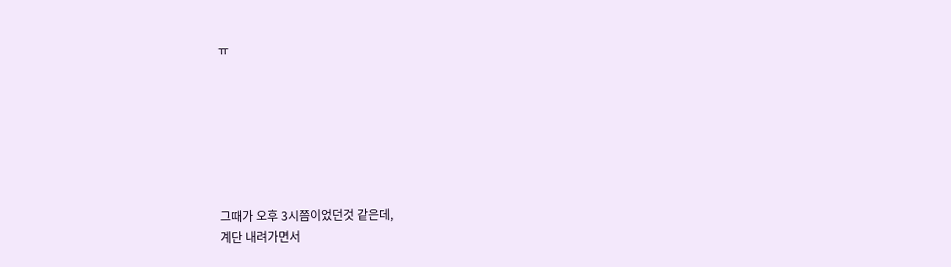ㅠ







그때가 오후 3시쯤이었던것 같은데,
계단 내려가면서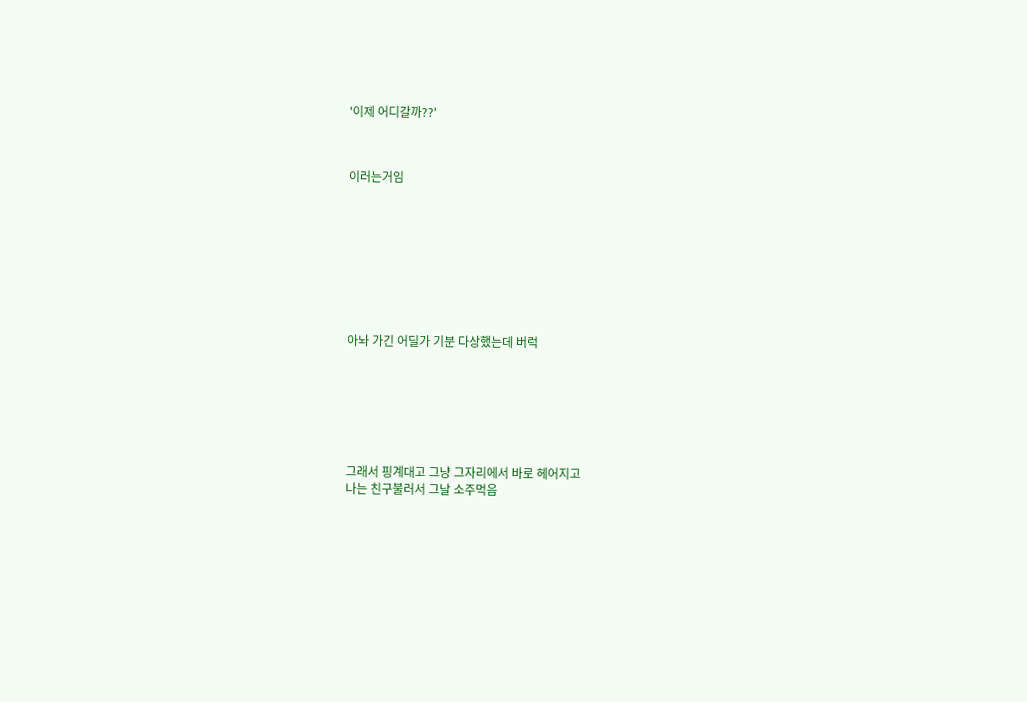'이제 어디갈까??'



이러는거임









아놔 가긴 어딜가 기분 다상했는데 버럭







그래서 핑계대고 그냥 그자리에서 바로 헤어지고
나는 친구불러서 그날 소주먹음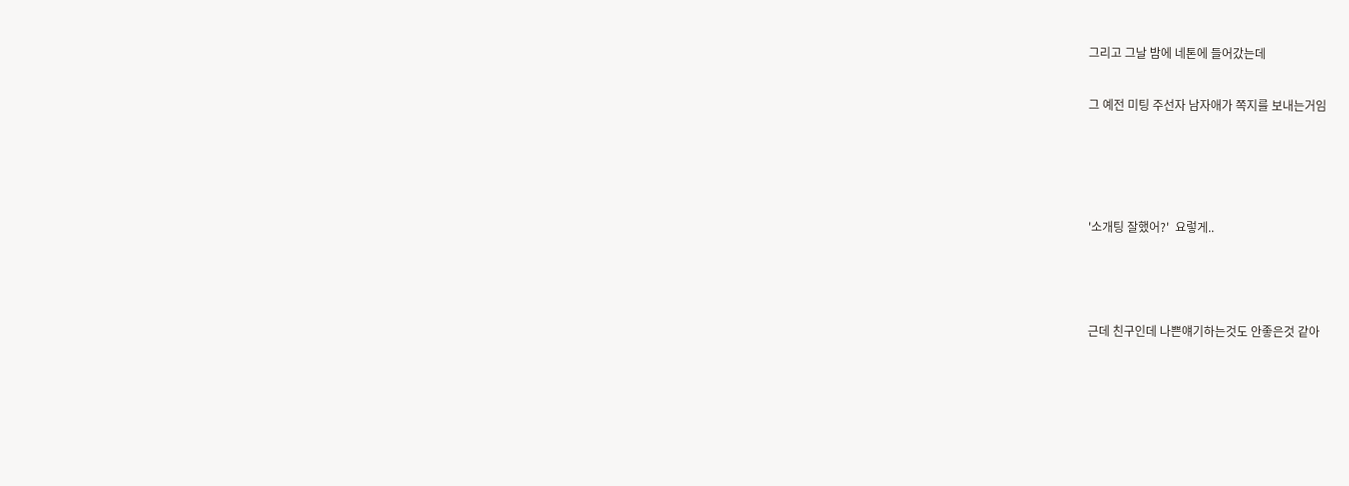그리고 그날 밤에 네톤에 들어갔는데


그 예전 미팅 주선자 남자애가 쪽지를 보내는거임






'소개팅 잘했어?'  요렇게..





근데 친구인데 나쁜얘기하는것도 안좋은것 같아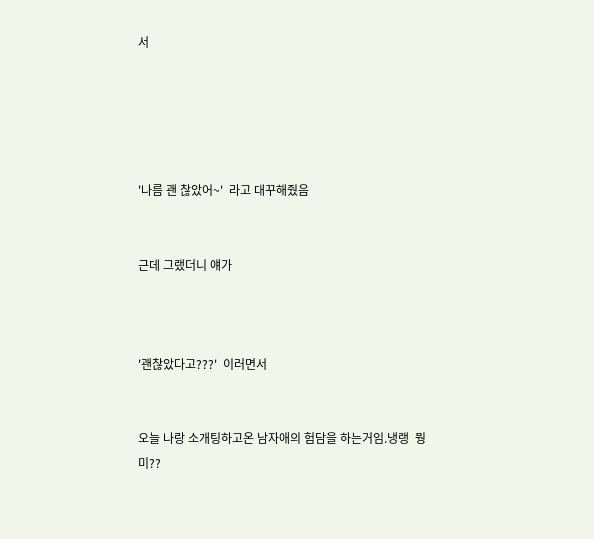서





'나름 괜 찮았어~'  라고 대꾸해줬음


근데 그랬더니 얘가



'괜찮았다고???'  이러면서


오늘 나랑 소개팅하고온 남자애의 험담을 하는거임.냉랭  뭥미??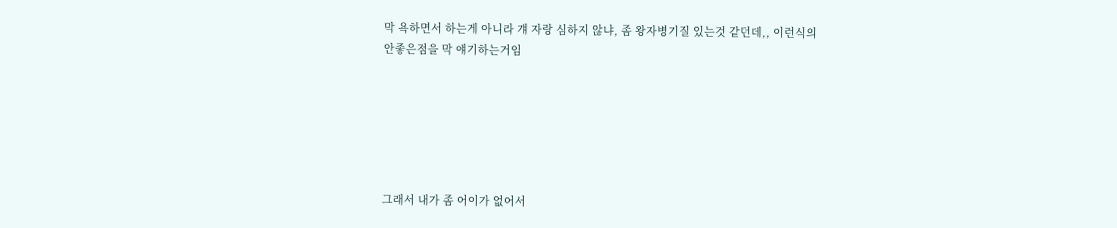막 욕하면서 하는게 아니라 걔 자랑 심하지 않냐, 좀 왕자병기질 있는것 같던데,, 이런식의
안좋은점을 막 얘기하는거임






그래서 내가 좀 어이가 없어서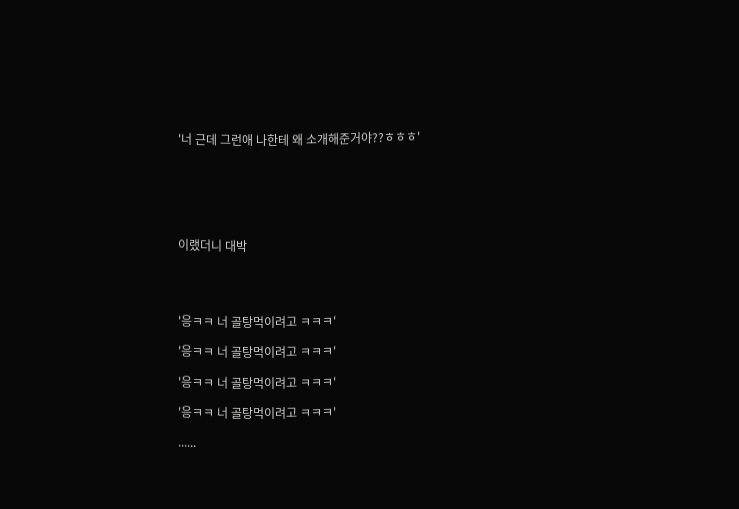'너 근데 그런애 나한테 왜 소개해준거야??ㅎㅎㅎ'






이랬더니 대박




'응ㅋㅋ 너 골탕먹이려고 ㅋㅋㅋ'

'응ㅋㅋ 너 골탕먹이려고 ㅋㅋㅋ'

'응ㅋㅋ 너 골탕먹이려고 ㅋㅋㅋ'

'응ㅋㅋ 너 골탕먹이려고 ㅋㅋㅋ'

......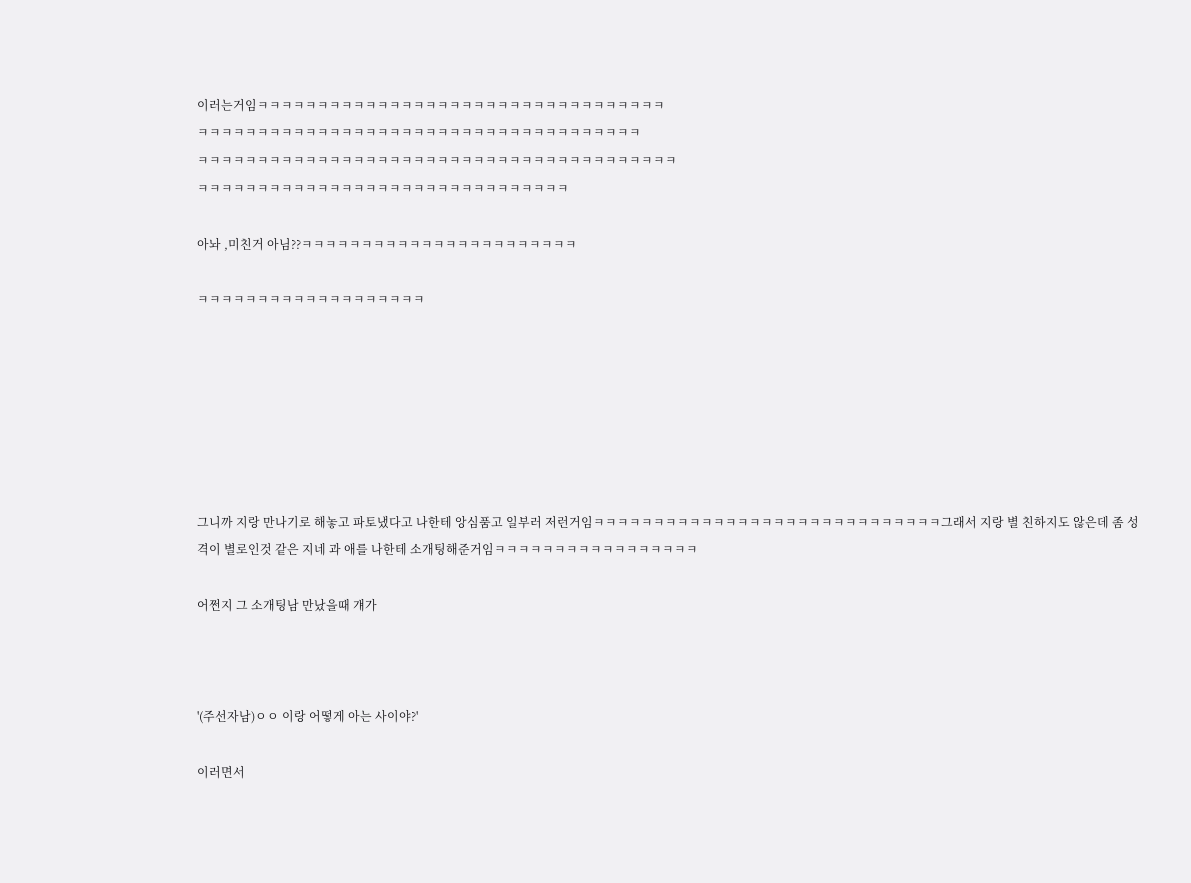이러는거임ㅋㅋㅋㅋㅋㅋㅋㅋㅋㅋㅋㅋㅋㅋㅋㅋㅋㅋㅋㅋㅋㅋㅋㅋㅋㅋㅋㅋㅋㅋㅋㅋㅋㅋ
ㅋㅋㅋㅋㅋㅋㅋㅋㅋㅋㅋㅋㅋㅋㅋㅋㅋㅋㅋㅋㅋㅋㅋㅋㅋㅋㅋㅋㅋㅋㅋㅋㅋㅋㅋㅋㅋ
ㅋㅋㅋㅋㅋㅋㅋㅋㅋㅋㅋㅋㅋㅋㅋㅋㅋㅋㅋㅋㅋㅋㅋㅋㅋㅋㅋㅋㅋㅋㅋㅋㅋㅋㅋㅋㅋㅋㅋㅋ
ㅋㅋㅋㅋㅋㅋㅋㅋㅋㅋㅋㅋㅋㅋㅋㅋㅋㅋㅋㅋㅋㅋㅋㅋㅋㅋㅋㅋㅋㅋㅋ

아놔 ,미친거 아님??ㅋㅋㅋㅋㅋㅋㅋㅋㅋㅋㅋㅋㅋㅋㅋㅋㅋㅋㅋㅋㅋㅋㅋ

ㅋㅋㅋㅋㅋㅋㅋㅋㅋㅋㅋㅋㅋㅋㅋㅋㅋㅋㅋ







그니까 지랑 만나기로 해놓고 파토냈다고 나한테 앙심품고 일부러 저런거임ㅋㅋㅋㅋㅋㅋㅋㅋㅋㅋㅋㅋㅋㅋㅋㅋㅋㅋㅋㅋㅋㅋㅋㅋㅋㅋㅋㅋㅋ그래서 지랑 별 친하지도 않은데 좀 성격이 별로인것 같은 지네 과 애를 나한테 소개팅해준거임ㅋㅋㅋㅋㅋㅋㅋㅋㅋㅋㅋㅋㅋㅋㅋㅋㅋ

어쩐지 그 소개팅남 만났을때 걔가



'(주선자남)ㅇㅇ 이랑 어떻게 아는 사이야?'

이러면서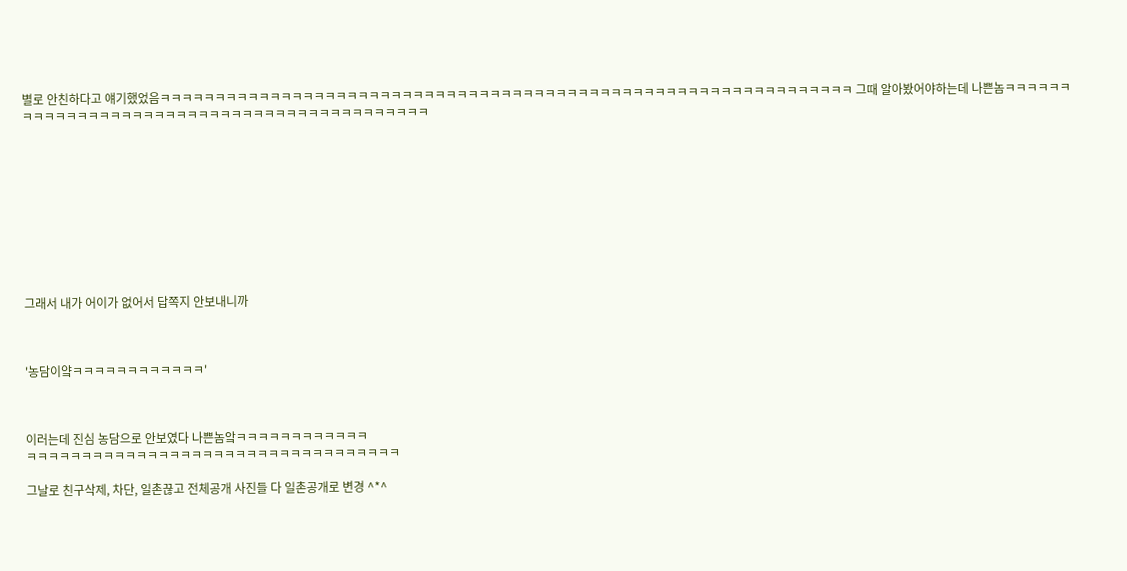별로 안친하다고 얘기했었음ㅋㅋㅋㅋㅋㅋㅋㅋㅋㅋㅋㅋㅋㅋㅋㅋㅋㅋㅋㅋㅋㅋㅋㅋㅋㅋㅋㅋㅋㅋㅋㅋㅋㅋㅋㅋㅋㅋㅋㅋㅋㅋㅋㅋㅋㅋㅋㅋㅋㅋㅋㅋㅋㅋㅋㅋㅋㅋㅋㅋㅋㅋㅋ 그때 알아봤어야하는데 나쁜놈ㅋㅋㅋㅋㅋㅋㅋㅋㅋㅋㅋㅋㅋㅋㅋㅋㅋㅋㅋㅋㅋㅋㅋㅋㅋㅋㅋㅋㅋㅋㅋㅋㅋㅋㅋㅋㅋㅋㅋㅋㅋㅋㅋ










그래서 내가 어이가 없어서 답쪽지 안보내니까



'농담이얔ㅋㅋㅋㅋㅋㅋㅋㅋㅋㅋㅋㅋ'



이러는데 진심 농담으로 안보였다 나쁜놈앜ㅋㅋㅋㅋㅋㅋㅋㅋㅋㅋㅋㅋ
ㅋㅋㅋㅋㅋㅋㅋㅋㅋㅋㅋㅋㅋㅋㅋㅋㅋㅋㅋㅋㅋㅋㅋㅋㅋㅋㅋㅋㅋㅋㅋㅋㅋㅋ

그날로 친구삭제, 차단, 일촌끊고 전체공개 사진들 다 일촌공개로 변경 ^*^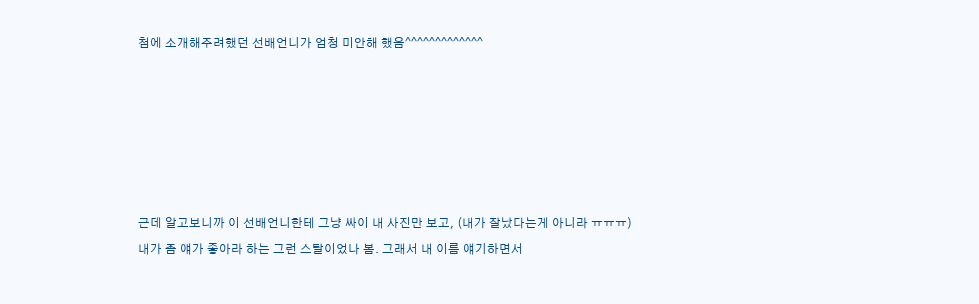첨에 소개해주려했던 선배언니가 엄청 미안해 했음^^^^^^^^^^^^^






근데 알고보니까 이 선배언니한테 그냥 싸이 내 사진만 보고, (내가 잘났다는게 아니라 ㅠㅠㅠ)
내가 좀 얘가 좋아라 하는 그런 스탈이었나 봄. 그래서 내 이름 얘기하면서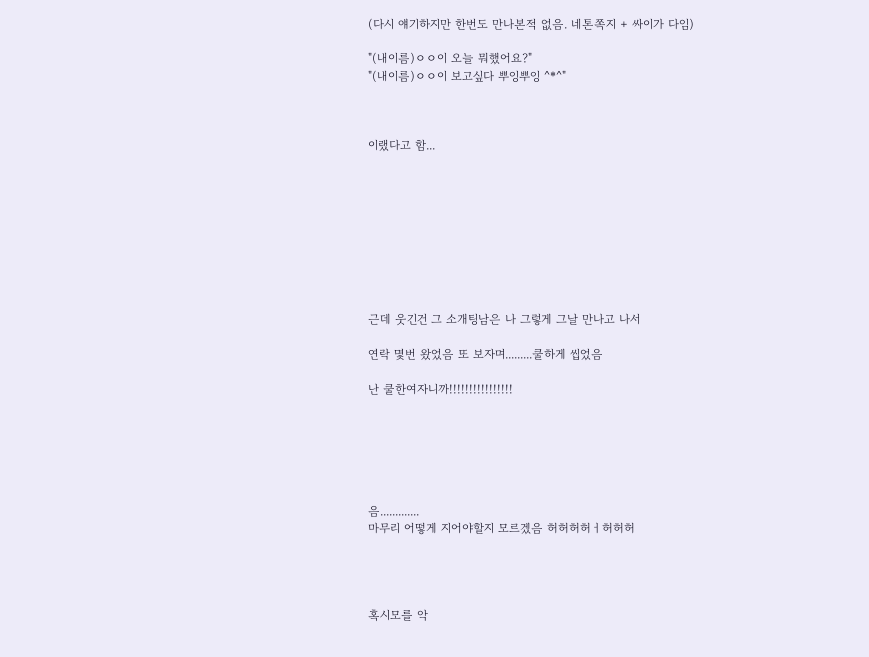(다시 얘기하지만 한번도 만나본적 없음. 네톤쪽지 + 싸이가 다임)

"(내이름)ㅇㅇ이 오늘 뭐했어요?"
"(내이름)ㅇㅇ이 보고싶다 뿌잉뿌잉 ^*^"



이랬다고 함...









근데 웃긴건 그 소개팅남은 나 그렇게 그날 만나고 나서

연락 몇번 왔었음 또 보자며.........쿨하게 씹었음

난 쿨한여자니까!!!!!!!!!!!!!!!!






음.............
마무리 어떻게 지어야할지 모르겠음 허허허허ㅓ허허허




혹시모를 악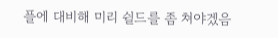플에 대비해 미리 쉴드를 좀 쳐야겠음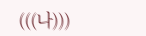(((나)))